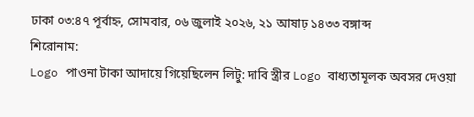ঢাকা ০৩:৪৭ পূর্বাহ্ন, সোমবার, ০৬ জুলাই ২০২৬, ২১ আষাঢ় ১৪৩৩ বঙ্গাব্দ
শিরোনাম:
Logo পাওনা টাকা আদায়ে গিয়েছিলেন লিটু: দাবি স্ত্রীর Logo বাধ্যতামূলক অবসর দেওয়া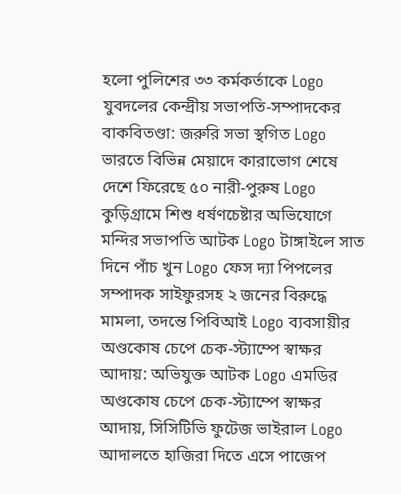হলো পুলিশের ৩৩ কর্মকর্তাকে Logo যুবদলের কেন্দ্রীয় সভাপতি-সম্পাদকের বাকবিতণ্ডা: জরুরি সভা স্থগিত Logo ভারতে বিভিন্ন মেয়াদে কারাভোগ শেষে দেশে ফিরেছে ৫০ নারী-পুরুষ Logo কুড়িগ্রামে শিশু ধর্ষণচেষ্টার অভিযোগে মন্দির সভাপতি আটক Logo টাঙ্গাইলে সাত দিনে পাঁচ খুন Logo ফেস দ্যা পিপলের সম্পাদক সাইফুরসহ ২ জনের বিরুদ্ধে মামলা, তদন্তে পিবিআই Logo ব্যবসায়ীর অণ্ডকোষ চেপে চেক-স্ট্যাম্পে স্বাক্ষর আদায়: অভিযুক্ত আটক Logo এমডির অণ্ডকোষ চেপে চেক-স্ট্যাম্পে স্বাক্ষর আদায়, সিসিটিভি ফুটেজ ভাইরাল Logo আদালতে হাজিরা দিতে এসে পাজেপ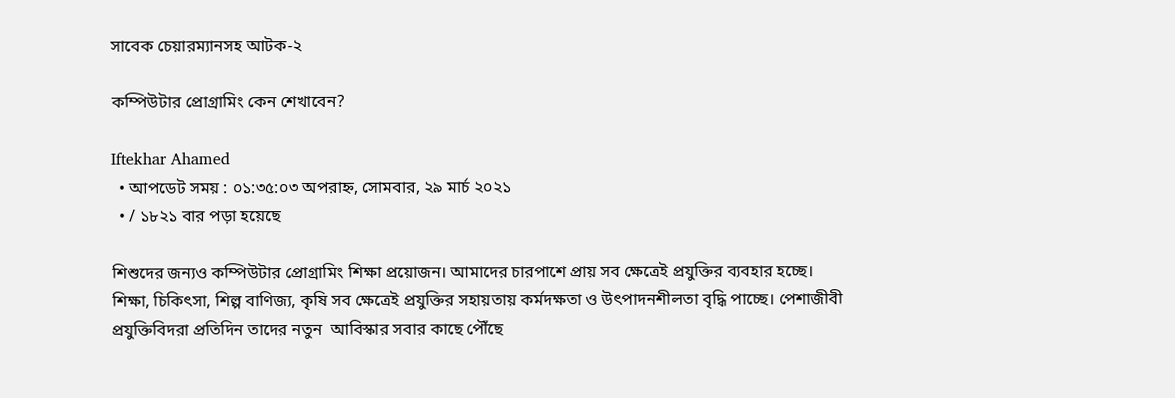সাবেক চেয়ারম্যানসহ আটক-২

কম্পিউটার প্রোগ্রামিং কেন শেখাবেন?

Iftekhar Ahamed
  • আপডেট সময় : ০১:৩৫:০৩ অপরাহ্ন, সোমবার, ২৯ মার্চ ২০২১
  • / ১৮২১ বার পড়া হয়েছে

শিশুদের জন্যও কম্পিউটার প্রোগ্রামিং শিক্ষা প্রয়োজন। আমাদের চারপাশে প্রায় সব ক্ষেত্রেই প্রযুক্তির ব্যবহার হচ্ছে। শিক্ষা, চিকিৎসা, শিল্প বাণিজ্য, কৃষি সব ক্ষেত্রেই প্রযুক্তির সহায়তায় কর্মদক্ষতা ও উৎপাদনশীলতা বৃদ্ধি পাচ্ছে। পেশাজীবী প্রযুক্তিবিদরা প্রতিদিন তাদের নতুন  আবিস্কার সবার কাছে পৌঁছে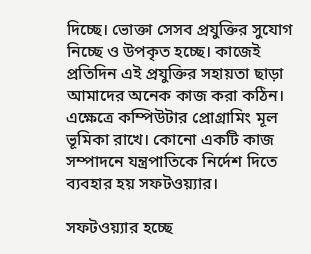দিচ্ছে। ভোক্তা সেসব প্রযুক্তির সুযোগ নিচ্ছে ও উপকৃত হচ্ছে। কাজেই প্রতিদিন এই প্রযুক্তির সহায়তা ছাড়া আমাদের অনেক কাজ করা কঠিন। এক্ষেত্রে কম্পিউটার প্রোগ্রামিং মূল ভূমিকা রাখে। কোনো একটি কাজ সম্পাদনে যন্ত্রপাতিকে নির্দেশ দিতে ব্যবহার হয় সফটওয়্যার।

সফটওয়্যার হচ্ছে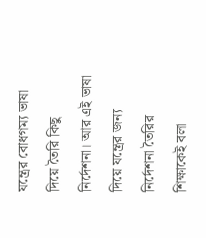যন্ত্রের বোধগম্য ভাষা দিয়ে তৈরি কিছু নির্দেশনা। আর এই ভাষা দিয়ে যন্ত্রের জন্য নির্দেশনা তৈরির শিক্ষাকেই বলা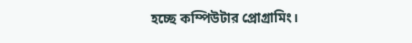হচ্ছে কম্পিউটার প্রোগ্রামিং।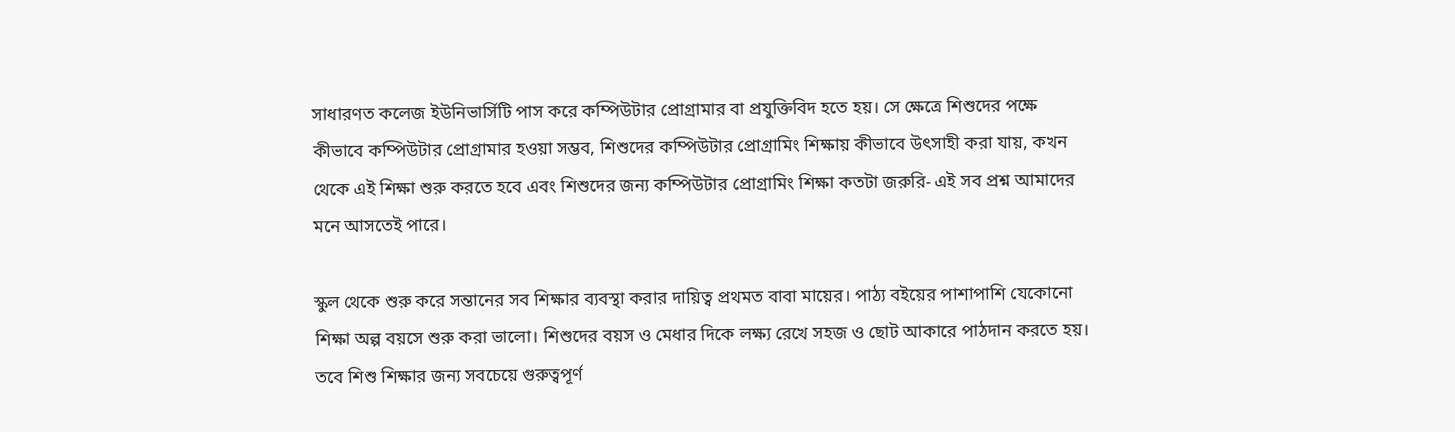সাধারণত কলেজ ইউনিভার্সিটি পাস করে কম্পিউটার প্রোগ্রামার বা প্রযুক্তিবিদ হতে হয়। সে ক্ষেত্রে শিশুদের পক্ষে কীভাবে কম্পিউটার প্রোগ্রামার হওয়া সম্ভব, শিশুদের কম্পিউটার প্রোগ্রামিং শিক্ষায় কীভাবে উৎসাহী করা যায়, কখন থেকে এই শিক্ষা শুরু করতে হবে এবং শিশুদের জন্য কম্পিউটার প্রোগ্রামিং শিক্ষা কতটা জরুরি- এই সব প্রশ্ন আমাদের মনে আসতেই পারে।

স্কুল থেকে শুরু করে সন্তানের সব শিক্ষার ব্যবস্থা করার দায়িত্ব প্রথমত বাবা মায়ের। পাঠ্য বইয়ের পাশাপাশি যেকোনো শিক্ষা অল্প বয়সে শুরু করা ভালো। শিশুদের বয়স ও মেধার দিকে লক্ষ্য রেখে সহজ ও ছোট আকারে পাঠদান করতে হয়। তবে শিশু শিক্ষার জন্য সবচেয়ে গুরুত্বপূর্ণ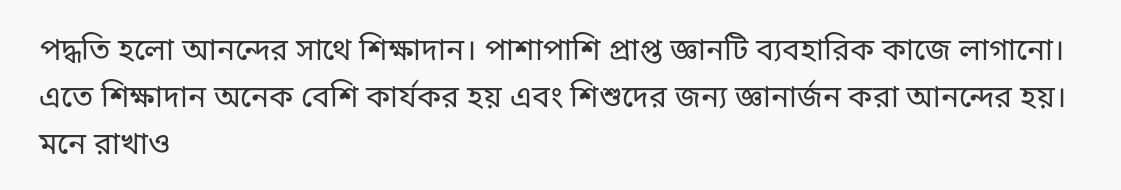পদ্ধতি হলো আনন্দের সাথে শিক্ষাদান। পাশাপাশি প্রাপ্ত জ্ঞানটি ব্যবহারিক কাজে লাগানো। এতে শিক্ষাদান অনেক বেশি কার্যকর হয় এবং শিশুদের জন্য জ্ঞানার্জন করা আনন্দের হয়। মনে রাখাও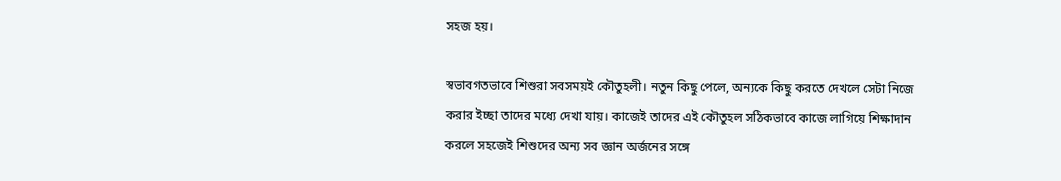সহজ হয়।

স্বভাবগতভাবে শিশুরা সবসময়ই কৌতুহলী। নতুন কিছু পেলে, অন্যকে কিছু করতে দেখলে সেটা নিজে করার ইচ্ছা তাদের মধ্যে দেখা যায়। কাজেই তাদের এই কৌতুহল সঠিকভাবে কাজে লাগিয়ে শিক্ষাদান করলে সহজেই শিশুদের অন্য সব জ্ঞান অর্জনের সঙ্গে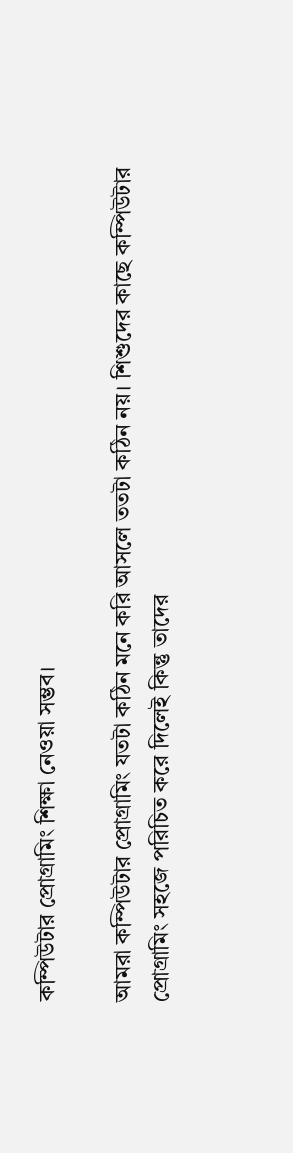কম্পিউটার প্রোগ্রামিং শিক্ষা নেওয়া সম্ভব।

আমরা কম্পিউটার প্রোগ্রামিং যতটা কঠিন মনে করি আসলে ততটা কঠিন নয়। শিশুদের কাছে কম্পিউটার প্রোগ্রামিং সহজে পরিচিত করে দিলেই কিন্তু তাদের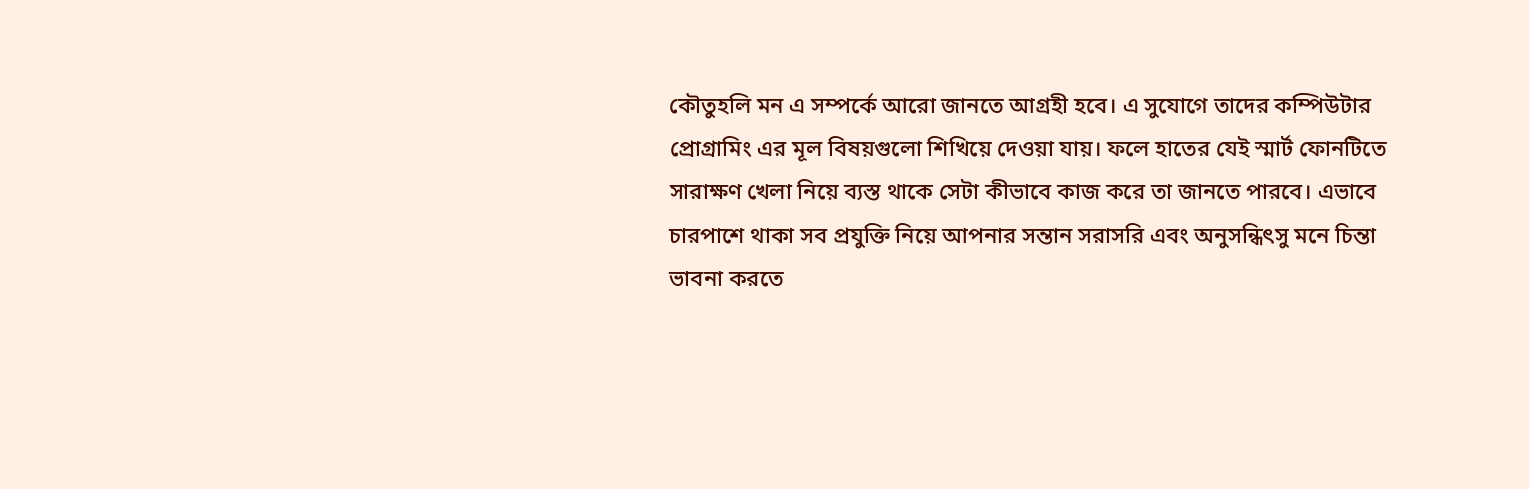কৌতুহলি মন এ সম্পর্কে আরো জানতে আগ্রহী হবে। এ সুযোগে তাদের কম্পিউটার প্রোগ্রামিং এর মূল বিষয়গুলো শিখিয়ে দেওয়া যায়। ফলে হাতের যেই স্মার্ট ফোনটিতে সারাক্ষণ খেলা নিয়ে ব্যস্ত থাকে সেটা কীভাবে কাজ করে তা জানতে পারবে। এভাবে চারপাশে থাকা সব প্রযুক্তি নিয়ে আপনার সন্তান সরাসরি এবং অনুসন্ধিৎসু মনে চিন্তা ভাবনা করতে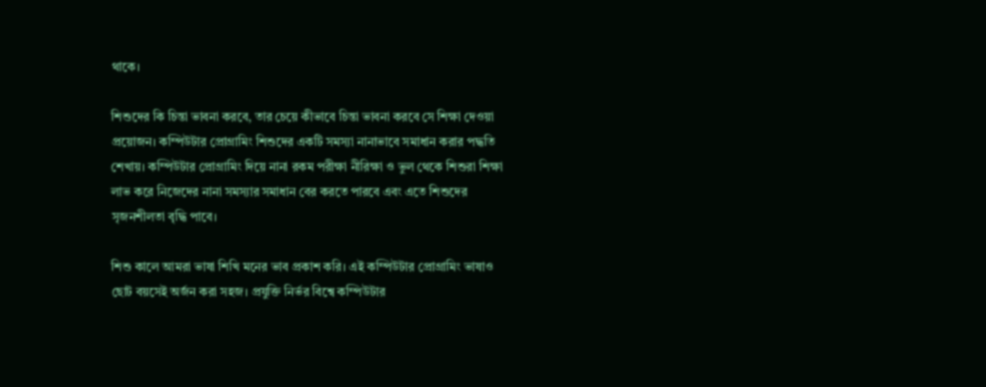থাকে।

শিশুদের কি চিন্তা ভাবনা করবে, তার চেয়ে কীভাবে চিন্তা ভাবনা করবে সে শিক্ষা দেওয়া প্রয়োজন। কম্পিউটার প্রোগ্রামিং শিশুদের একটি সমস্যা নানাভাবে সমাধান করার পদ্ধতি শেখায়। কম্পিউটার প্রোগ্রামিং দিয়ে নানা রকম পরীক্ষা নীরিক্ষা ও ভুল থেকে শিশুরা শিক্ষা লাভ করে নিজেদের নানা সমস্যার সমাধান বের করতে পারবে এবং এতে শিশুদের সৃজনশীলতা বৃদ্ধি পাবে।

শিশু কালে আমরা ভাষা শিখি মনের ভাব প্রকাশ করি। এই কম্পিউটার প্রোগ্রামিং ভাষাও ছোট বয়সেই অর্জন করা সহজ। প্রযুক্তি নির্ভর বিশ্বে কম্পিউটার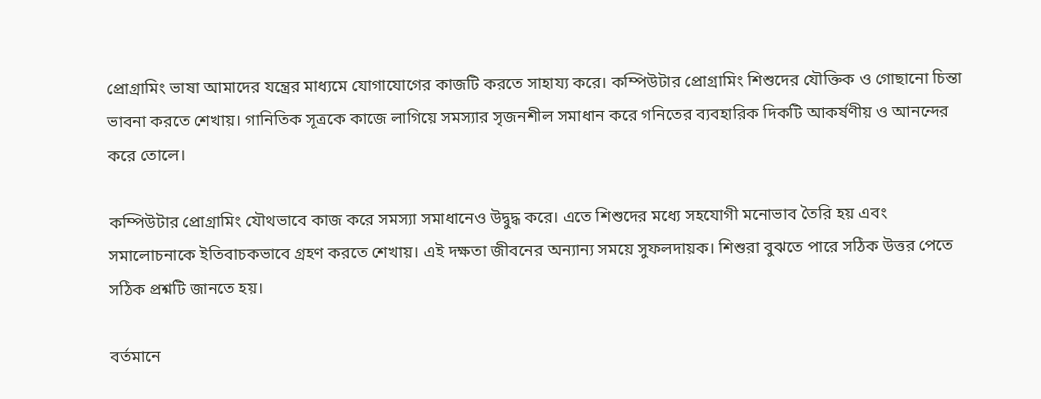প্রোগ্রামিং ভাষা আমাদের যন্ত্রের মাধ্যমে যোগাযোগের কাজটি করতে সাহায্য করে। কম্পিউটার প্রোগ্রামিং শিশুদের যৌক্তিক ও গোছানো চিন্তা ভাবনা করতে শেখায়। গানিতিক সূত্রকে কাজে লাগিয়ে সমস্যার সৃজনশীল সমাধান করে গনিতের ব্যবহারিক দিকটি আকর্ষণীয় ও আনন্দের করে তোলে।

কম্পিউটার প্রোগ্রামিং যৌথভাবে কাজ করে সমস্যা সমাধানেও উদ্বুদ্ধ করে। এতে শিশুদের মধ্যে সহযোগী মনোভাব তৈরি হয় এবং সমালোচনাকে ইতিবাচকভাবে গ্রহণ করতে শেখায়। এই দক্ষতা জীবনের অন্যান্য সময়ে সুফলদায়ক। শিশুরা বুঝতে পারে সঠিক উত্তর পেতে সঠিক প্রশ্নটি জানতে হয়।

বর্তমানে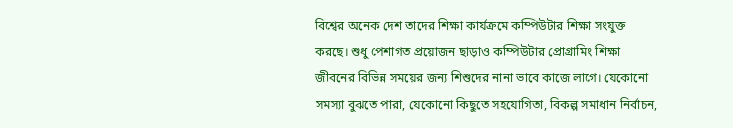বিশ্বের অনেক দেশ তাদের শিক্ষা কার্যক্রমে কম্পিউটার শিক্ষা সংযুক্ত করছে। শুধু পেশাগত প্রয়োজন ছাড়াও কম্পিউটার প্রোগ্রামিং শিক্ষা জীবনের বিভিন্ন সময়ের জন্য শিশুদের নানা ভাবে কাজে লাগে। যেকোনো সমস্যা বুঝতে পারা, যেকোনো কিছুতে সহযোগিতা, বিকল্প সমাধান নির্বাচন,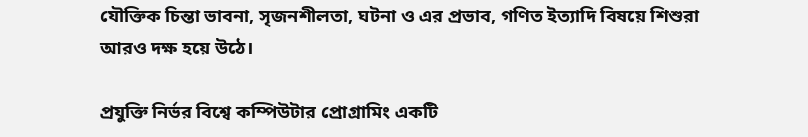যৌক্তিক চিন্তা ভাবনা, সৃজনশীলতা, ঘটনা ও এর প্রভাব, গণিত ইত্যাদি বিষয়ে শিশুরা আরও দক্ষ হয়ে উঠে।

প্রযুক্তি নির্ভর বিশ্বে কম্পিউটার প্রোগ্রামিং একটি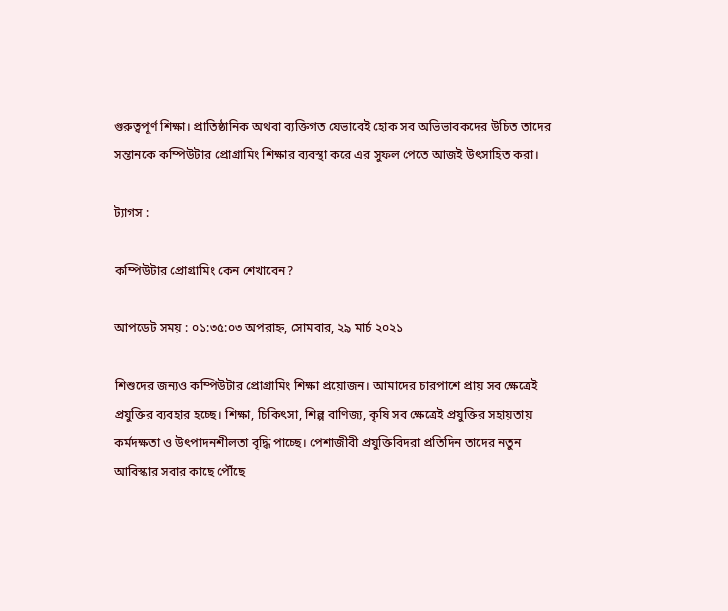গুরুত্বপূর্ণ শিক্ষা। প্রাতিষ্ঠানিক অথবা ব্যক্তিগত যেভাবেই হোক সব অভিভাবকদের উচিত তাদের সন্তানকে কম্পিউটার প্রোগ্রামিং শিক্ষার ব্যবস্থা করে এর সুফল পেতে আজই উৎসাহিত করা।

ট্যাগস :

কম্পিউটার প্রোগ্রামিং কেন শেখাবেন?

আপডেট সময় : ০১:৩৫:০৩ অপরাহ্ন, সোমবার, ২৯ মার্চ ২০২১

শিশুদের জন্যও কম্পিউটার প্রোগ্রামিং শিক্ষা প্রয়োজন। আমাদের চারপাশে প্রায় সব ক্ষেত্রেই প্রযুক্তির ব্যবহার হচ্ছে। শিক্ষা, চিকিৎসা, শিল্প বাণিজ্য, কৃষি সব ক্ষেত্রেই প্রযুক্তির সহায়তায় কর্মদক্ষতা ও উৎপাদনশীলতা বৃদ্ধি পাচ্ছে। পেশাজীবী প্রযুক্তিবিদরা প্রতিদিন তাদের নতুন  আবিস্কার সবার কাছে পৌঁছে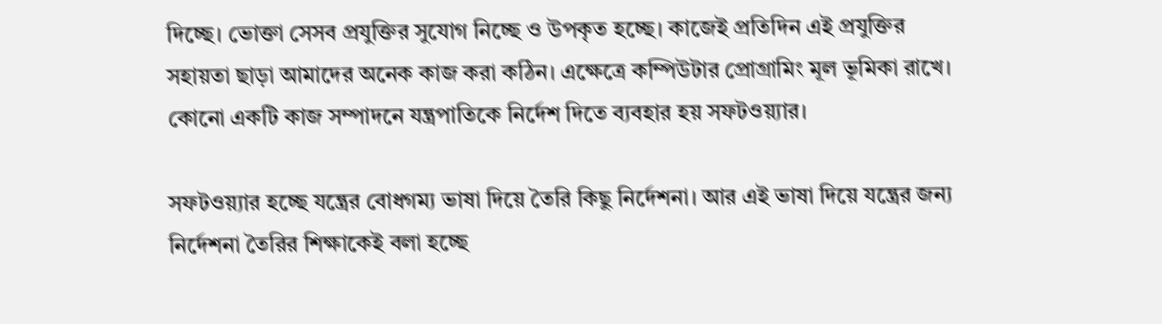দিচ্ছে। ভোক্তা সেসব প্রযুক্তির সুযোগ নিচ্ছে ও উপকৃত হচ্ছে। কাজেই প্রতিদিন এই প্রযুক্তির সহায়তা ছাড়া আমাদের অনেক কাজ করা কঠিন। এক্ষেত্রে কম্পিউটার প্রোগ্রামিং মূল ভূমিকা রাখে। কোনো একটি কাজ সম্পাদনে যন্ত্রপাতিকে নির্দেশ দিতে ব্যবহার হয় সফটওয়্যার।

সফটওয়্যার হচ্ছে যন্ত্রের বোধগম্য ভাষা দিয়ে তৈরি কিছু নির্দেশনা। আর এই ভাষা দিয়ে যন্ত্রের জন্য নির্দেশনা তৈরির শিক্ষাকেই বলা হচ্ছে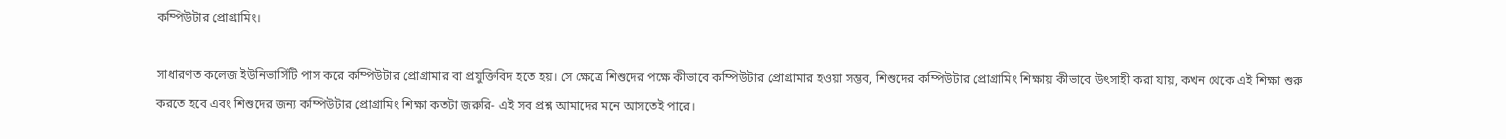কম্পিউটার প্রোগ্রামিং।

সাধারণত কলেজ ইউনিভার্সিটি পাস করে কম্পিউটার প্রোগ্রামার বা প্রযুক্তিবিদ হতে হয়। সে ক্ষেত্রে শিশুদের পক্ষে কীভাবে কম্পিউটার প্রোগ্রামার হওয়া সম্ভব, শিশুদের কম্পিউটার প্রোগ্রামিং শিক্ষায় কীভাবে উৎসাহী করা যায়, কখন থেকে এই শিক্ষা শুরু করতে হবে এবং শিশুদের জন্য কম্পিউটার প্রোগ্রামিং শিক্ষা কতটা জরুরি- এই সব প্রশ্ন আমাদের মনে আসতেই পারে।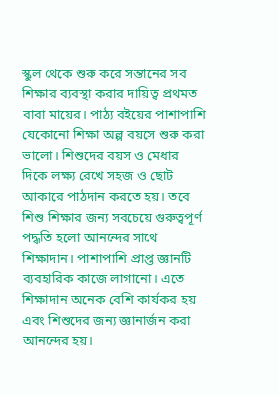স্কুল থেকে শুরু করে সন্তানের সব শিক্ষার ব্যবস্থা করার দায়িত্ব প্রথমত বাবা মায়ের। পাঠ্য বইয়ের পাশাপাশি যেকোনো শিক্ষা অল্প বয়সে শুরু করা ভালো। শিশুদের বয়স ও মেধার দিকে লক্ষ্য রেখে সহজ ও ছোট আকারে পাঠদান করতে হয়। তবে শিশু শিক্ষার জন্য সবচেয়ে গুরুত্বপূর্ণ পদ্ধতি হলো আনন্দের সাথে শিক্ষাদান। পাশাপাশি প্রাপ্ত জ্ঞানটি ব্যবহারিক কাজে লাগানো। এতে শিক্ষাদান অনেক বেশি কার্যকর হয় এবং শিশুদের জন্য জ্ঞানার্জন করা আনন্দের হয়।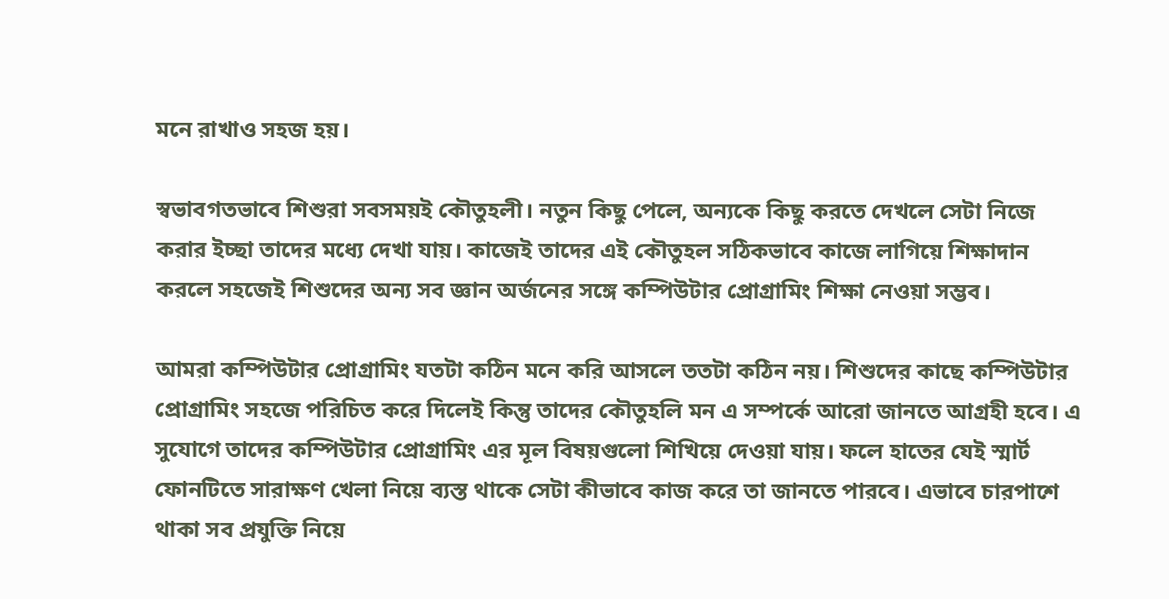মনে রাখাও সহজ হয়।

স্বভাবগতভাবে শিশুরা সবসময়ই কৌতুহলী। নতুন কিছু পেলে, অন্যকে কিছু করতে দেখলে সেটা নিজে করার ইচ্ছা তাদের মধ্যে দেখা যায়। কাজেই তাদের এই কৌতুহল সঠিকভাবে কাজে লাগিয়ে শিক্ষাদান করলে সহজেই শিশুদের অন্য সব জ্ঞান অর্জনের সঙ্গে কম্পিউটার প্রোগ্রামিং শিক্ষা নেওয়া সম্ভব।

আমরা কম্পিউটার প্রোগ্রামিং যতটা কঠিন মনে করি আসলে ততটা কঠিন নয়। শিশুদের কাছে কম্পিউটার প্রোগ্রামিং সহজে পরিচিত করে দিলেই কিন্তু তাদের কৌতুহলি মন এ সম্পর্কে আরো জানতে আগ্রহী হবে। এ সুযোগে তাদের কম্পিউটার প্রোগ্রামিং এর মূল বিষয়গুলো শিখিয়ে দেওয়া যায়। ফলে হাতের যেই স্মার্ট ফোনটিতে সারাক্ষণ খেলা নিয়ে ব্যস্ত থাকে সেটা কীভাবে কাজ করে তা জানতে পারবে। এভাবে চারপাশে থাকা সব প্রযুক্তি নিয়ে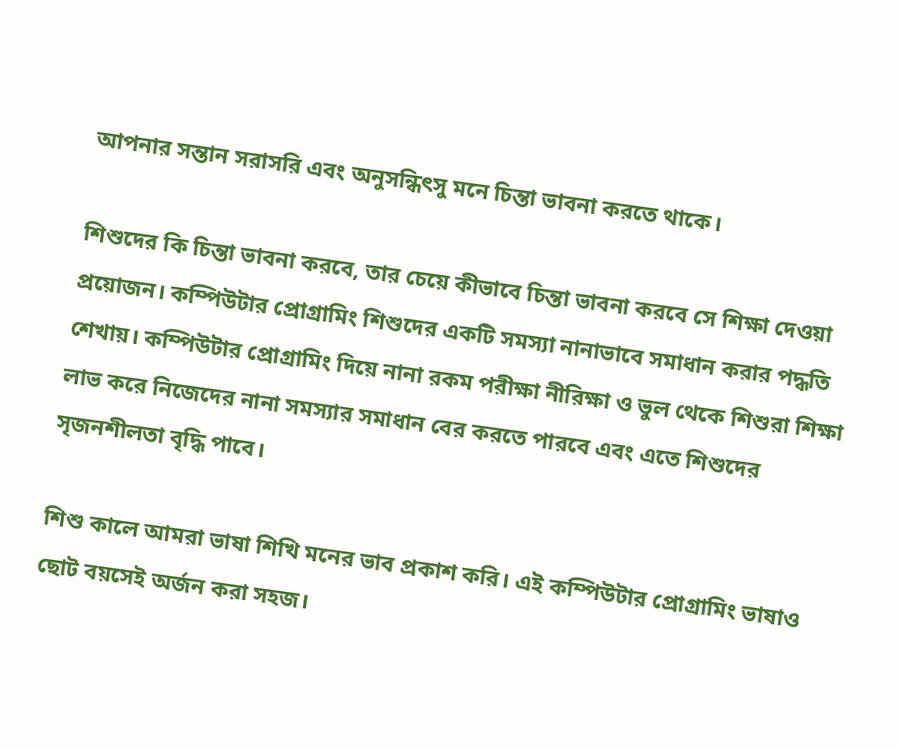আপনার সন্তান সরাসরি এবং অনুসন্ধিৎসু মনে চিন্তা ভাবনা করতে থাকে।

শিশুদের কি চিন্তা ভাবনা করবে, তার চেয়ে কীভাবে চিন্তা ভাবনা করবে সে শিক্ষা দেওয়া প্রয়োজন। কম্পিউটার প্রোগ্রামিং শিশুদের একটি সমস্যা নানাভাবে সমাধান করার পদ্ধতি শেখায়। কম্পিউটার প্রোগ্রামিং দিয়ে নানা রকম পরীক্ষা নীরিক্ষা ও ভুল থেকে শিশুরা শিক্ষা লাভ করে নিজেদের নানা সমস্যার সমাধান বের করতে পারবে এবং এতে শিশুদের সৃজনশীলতা বৃদ্ধি পাবে।

শিশু কালে আমরা ভাষা শিখি মনের ভাব প্রকাশ করি। এই কম্পিউটার প্রোগ্রামিং ভাষাও ছোট বয়সেই অর্জন করা সহজ।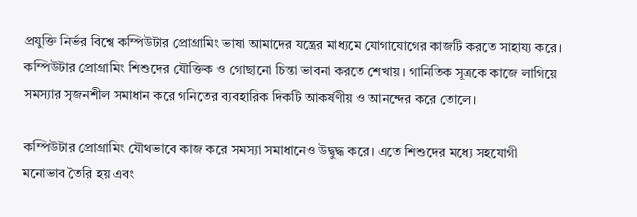প্রযুক্তি নির্ভর বিশ্বে কম্পিউটার প্রোগ্রামিং ভাষা আমাদের যন্ত্রের মাধ্যমে যোগাযোগের কাজটি করতে সাহায্য করে। কম্পিউটার প্রোগ্রামিং শিশুদের যৌক্তিক ও গোছানো চিন্তা ভাবনা করতে শেখায়। গানিতিক সূত্রকে কাজে লাগিয়ে সমস্যার সৃজনশীল সমাধান করে গনিতের ব্যবহারিক দিকটি আকর্ষণীয় ও আনন্দের করে তোলে।

কম্পিউটার প্রোগ্রামিং যৌথভাবে কাজ করে সমস্যা সমাধানেও উদ্বুদ্ধ করে। এতে শিশুদের মধ্যে সহযোগী মনোভাব তৈরি হয় এবং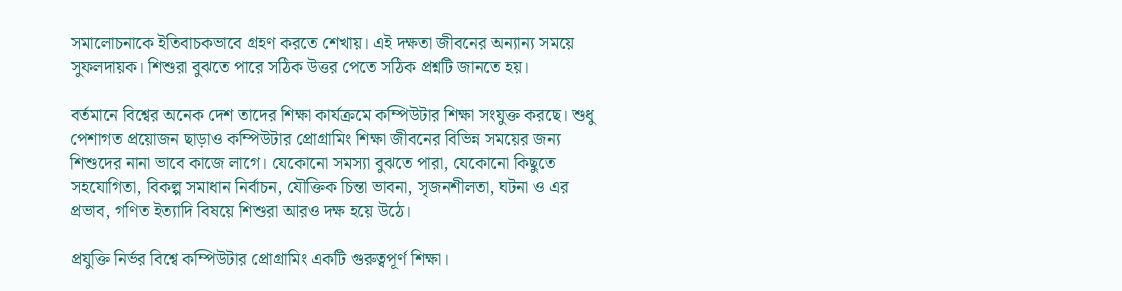সমালোচনাকে ইতিবাচকভাবে গ্রহণ করতে শেখায়। এই দক্ষতা জীবনের অন্যান্য সময়ে সুফলদায়ক। শিশুরা বুঝতে পারে সঠিক উত্তর পেতে সঠিক প্রশ্নটি জানতে হয়।

বর্তমানে বিশ্বের অনেক দেশ তাদের শিক্ষা কার্যক্রমে কম্পিউটার শিক্ষা সংযুক্ত করছে। শুধু পেশাগত প্রয়োজন ছাড়াও কম্পিউটার প্রোগ্রামিং শিক্ষা জীবনের বিভিন্ন সময়ের জন্য শিশুদের নানা ভাবে কাজে লাগে। যেকোনো সমস্যা বুঝতে পারা, যেকোনো কিছুতে সহযোগিতা, বিকল্প সমাধান নির্বাচন, যৌক্তিক চিন্তা ভাবনা, সৃজনশীলতা, ঘটনা ও এর প্রভাব, গণিত ইত্যাদি বিষয়ে শিশুরা আরও দক্ষ হয়ে উঠে।

প্রযুক্তি নির্ভর বিশ্বে কম্পিউটার প্রোগ্রামিং একটি গুরুত্বপূর্ণ শিক্ষা।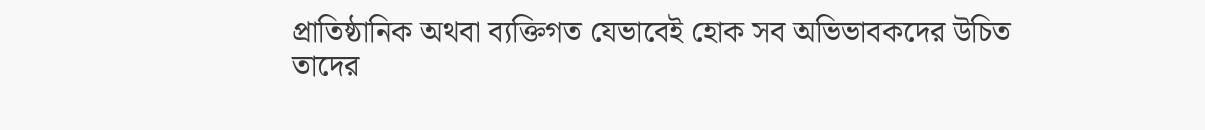প্রাতিষ্ঠানিক অথবা ব্যক্তিগত যেভাবেই হোক সব অভিভাবকদের উচিত তাদের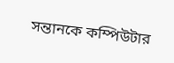সন্তানকে কম্পিউটার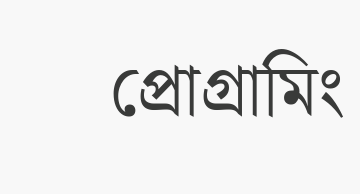প্রোগ্রামিং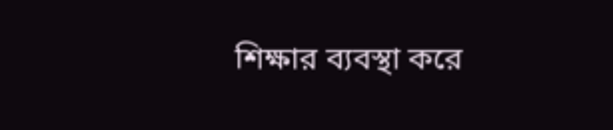শিক্ষার ব্যবস্থা করে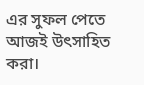এর সুফল পেতে আজই উৎসাহিত করা।